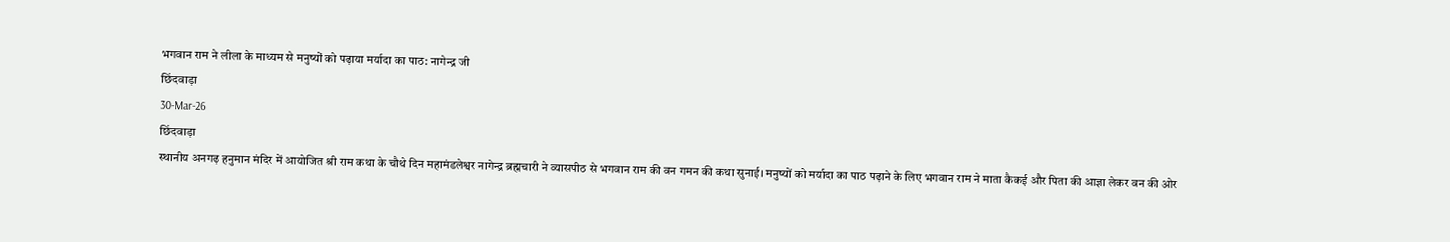भगवान राम ने लीला के माध्यम से मनुष्यों को पढ़ाया मर्यादा का पाठ: नागेन्द्र जी
छिंदवाड़ा
30-Mar-26
छिंदवाड़ा
स्थानीय अनगढ़ हनुमान मंदिर में आयोजित श्री राम कथा के चौथे दिन महामंडलेश्वर नागेन्द्र ब्रह्मचारी ने व्यासपीठ से भगवान राम की वन गमन की कथा सुनाई। मनुष्यों को मर्यादा का पाठ पढ़ाने के लिए भगवान राम ने माता कैकई और पिता की आज्ञा लेकर वन की ओर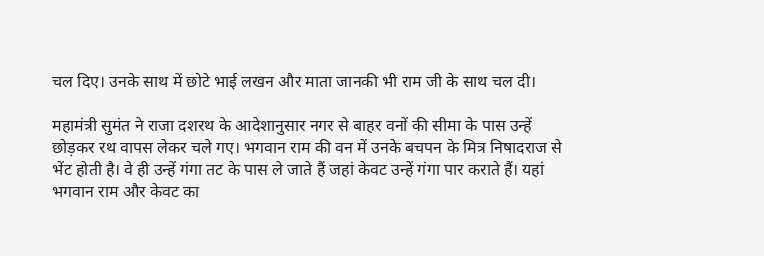चल दिए। उनके साथ में छोटे भाई लखन और माता जानकी भी राम जी के साथ चल दी।

महामंत्री सुमंत ने राजा दशरथ के आदेशानुसार नगर से बाहर वनों की सीमा के पास उन्हें छोड़कर रथ वापस लेकर चले गए। भगवान राम की वन में उनके बचपन के मित्र निषादराज से भेंट होती है। वे ही उन्हें गंगा तट के पास ले जाते हैं जहां केवट उन्हें गंगा पार कराते हैं। यहां भगवान राम और केवट का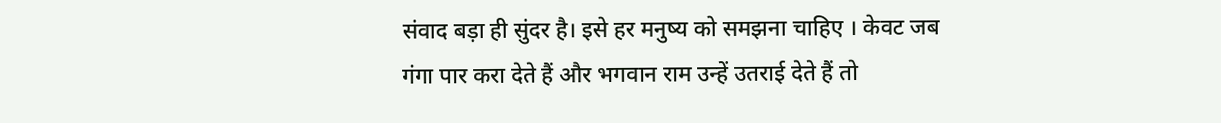संवाद बड़ा ही सुंदर है। इसे हर मनुष्य को समझना चाहिए । केवट जब गंगा पार करा देते हैं और भगवान राम उन्हें उतराई देते हैं तो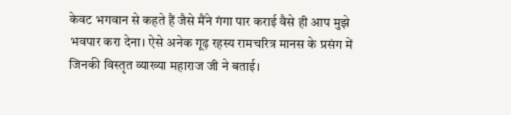केवट भगवान से कहते हैं जैसे मैंने गंगा पार कराई वैसे ही आप मुझे भवपार करा देना। ऐसे अनेक गूढ़ रहस्य रामचरित्र मानस के प्रसंग में जिनकी विस्तृत व्याख्या महाराज जी ने बताई।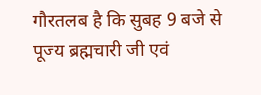गौरतलब है कि सुबह 9 बजे से पूज्य ब्रह्मचारी जी एवं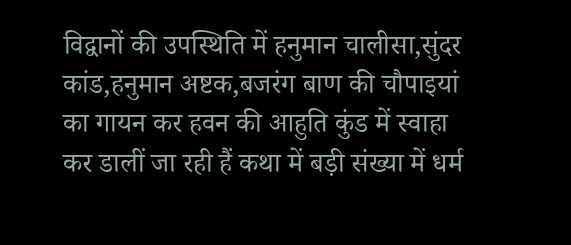विद्वानों की उपस्थिति में हनुमान चालीसा,सुंदर कांड,हनुमान अष्टक,बजरंग बाण की चौपाइयां का गायन कर हवन की आहुति कुंड में स्वाहा कर डालीं जा रही हैं कथा में बड़ी संख्या में धर्म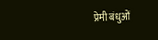प्रेमी बंधुओं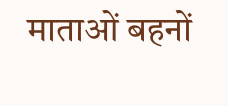माताओं बहनों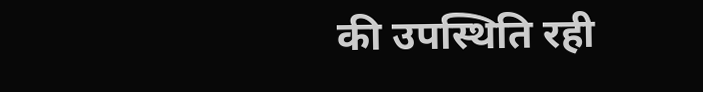की उपस्थिति रही